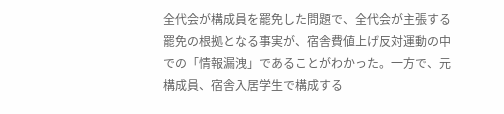全代会が構成員を罷免した問題で、全代会が主張する罷免の根拠となる事実が、宿舎費値上げ反対運動の中での「情報漏洩」であることがわかった。一方で、元構成員、宿舎入居学生で構成する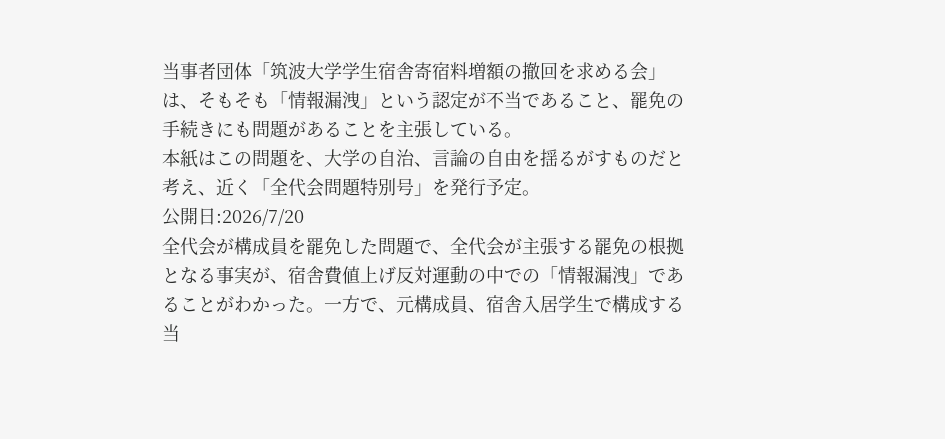当事者団体「筑波大学学生宿舎寄宿料増額の撤回を求める会」は、そもそも「情報漏洩」という認定が不当であること、罷免の手続きにも問題があることを主張している。
本紙はこの問題を、大学の自治、言論の自由を揺るがすものだと考え、近く「全代会問題特別号」を発行予定。
公開日:2026/7/20
全代会が構成員を罷免した問題で、全代会が主張する罷免の根拠となる事実が、宿舎費値上げ反対運動の中での「情報漏洩」であることがわかった。一方で、元構成員、宿舎入居学生で構成する当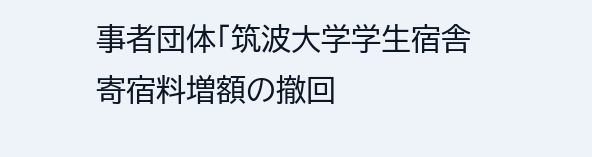事者団体「筑波大学学生宿舎寄宿料増額の撤回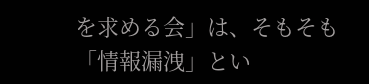を求める会」は、そもそも「情報漏洩」とい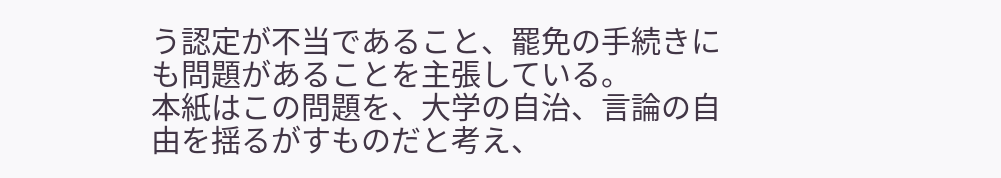う認定が不当であること、罷免の手続きにも問題があることを主張している。
本紙はこの問題を、大学の自治、言論の自由を揺るがすものだと考え、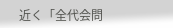近く「全代会問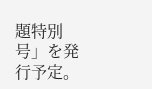題特別号」を発行予定。